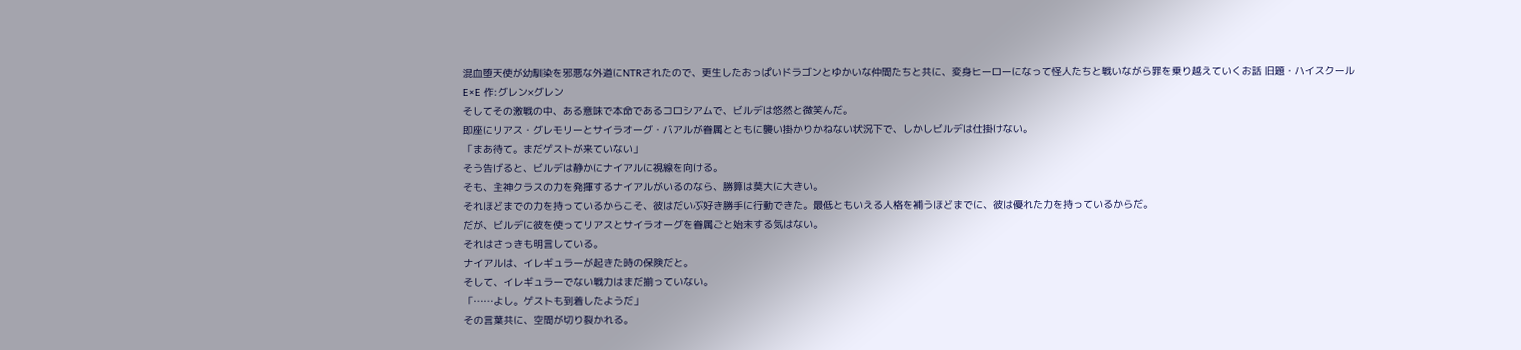混血堕天使が幼馴染を邪悪な外道にNTRされたので、更生したおっぱいドラゴンとゆかいな仲間たちと共に、変身ヒーローになって怪人たちと戦いながら罪を乗り越えていくお話 旧題・ハイスクールE×E 作:グレン×グレン
そしてその激戦の中、ある意味で本命であるコロシアムで、ビルデは悠然と微笑んだ。
即座にリアス・グレモリーとサイラオーグ・バアルが眷属とともに襲い掛かりかねない状況下で、しかしビルデは仕掛けない。
「まあ待て。まだゲストが来ていない」
そう告げると、ビルデは静かにナイアルに視線を向ける。
そも、主神クラスの力を発揮するナイアルがいるのなら、勝算は莫大に大きい。
それほどまでの力を持っているからこそ、彼はだいぶ好き勝手に行動できた。最低ともいえる人格を補うほどまでに、彼は優れた力を持っているからだ。
だが、ビルデに彼を使ってリアスとサイラオーグを眷属ごと始末する気はない。
それはさっきも明言している。
ナイアルは、イレギュラーが起きた時の保険だと。
そして、イレギュラーでない戦力はまだ揃っていない。
「……よし。ゲストも到着したようだ」
その言葉共に、空間が切り裂かれる。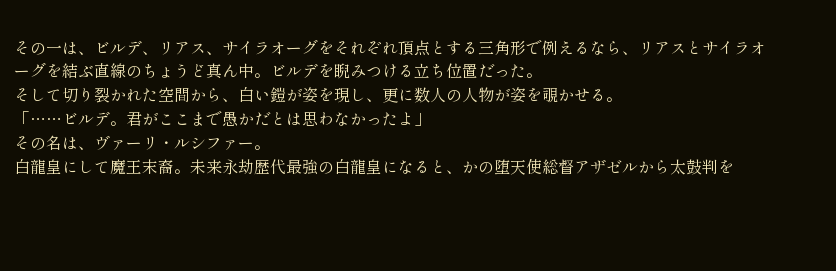その一は、ビルデ、リアス、サイラオーグをそれぞれ頂点とする三角形で例えるなら、リアスとサイラオーグを結ぶ直線のちょうど真ん中。ビルデを睨みつける立ち位置だった。
そして切り裂かれた空間から、白い鎧が姿を現し、更に数人の人物が姿を覗かせる。
「……ビルデ。君がここまで愚かだとは思わなかったよ」
その名は、ヴァーリ・ルシファー。
白龍皇にして魔王末裔。未来永劫歴代最強の白龍皇になると、かの堕天使総督アザゼルから太鼓判を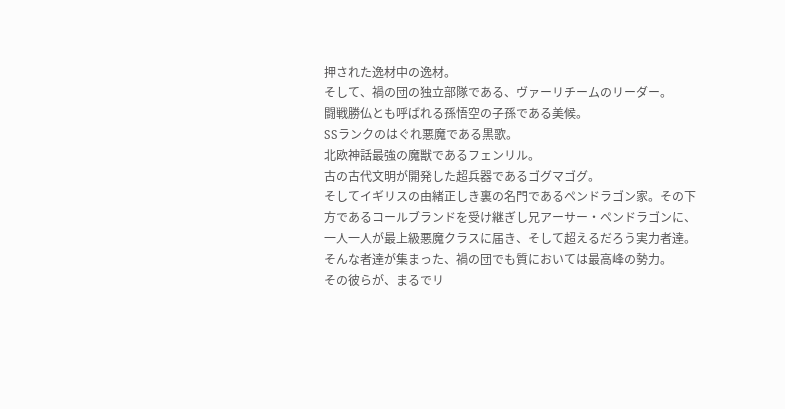押された逸材中の逸材。
そして、禍の団の独立部隊である、ヴァーリチームのリーダー。
闘戦勝仏とも呼ばれる孫悟空の子孫である美候。
SSランクのはぐれ悪魔である黒歌。
北欧神話最強の魔獣であるフェンリル。
古の古代文明が開発した超兵器であるゴグマゴグ。
そしてイギリスの由緒正しき裏の名門であるペンドラゴン家。その下方であるコールブランドを受け継ぎし兄アーサー・ペンドラゴンに、
一人一人が最上級悪魔クラスに届き、そして超えるだろう実力者達。そんな者達が集まった、禍の団でも質においては最高峰の勢力。
その彼らが、まるでリ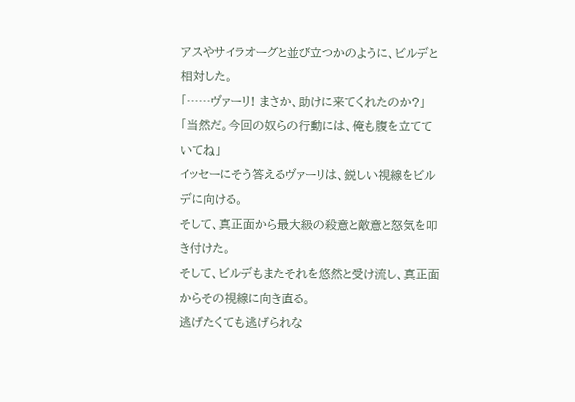アスやサイラオーグと並び立つかのように、ビルデと相対した。
「……ヴァーリ! まさか、助けに来てくれたのか?」
「当然だ。今回の奴らの行動には、俺も腹を立てていてね」
イッセーにそう答えるヴァーリは、鋭しい視線をビルデに向ける。
そして、真正面から最大級の殺意と敵意と怒気を叩き付けた。
そして、ビルデもまたそれを悠然と受け流し、真正面からその視線に向き直る。
逃げたくても逃げられな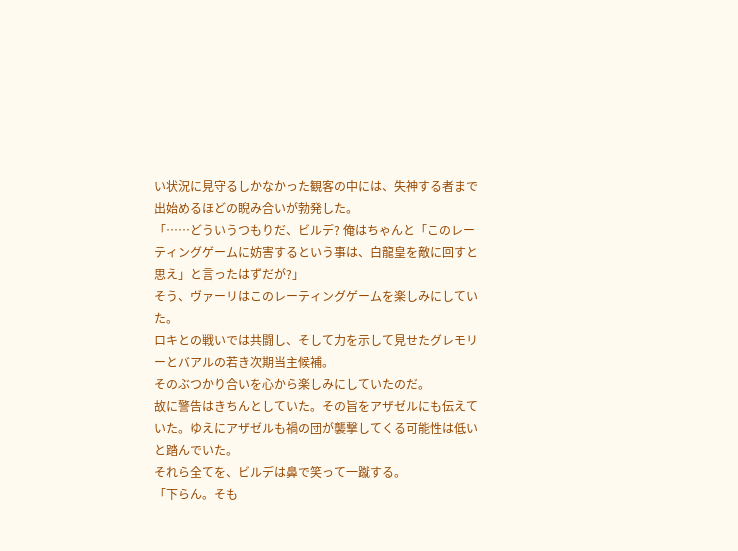い状況に見守るしかなかった観客の中には、失神する者まで出始めるほどの睨み合いが勃発した。
「……どういうつもりだ、ビルデ? 俺はちゃんと「このレーティングゲームに妨害するという事は、白龍皇を敵に回すと思え」と言ったはずだが?」
そう、ヴァーリはこのレーティングゲームを楽しみにしていた。
ロキとの戦いでは共闘し、そして力を示して見せたグレモリーとバアルの若き次期当主候補。
そのぶつかり合いを心から楽しみにしていたのだ。
故に警告はきちんとしていた。その旨をアザゼルにも伝えていた。ゆえにアザゼルも禍の団が襲撃してくる可能性は低いと踏んでいた。
それら全てを、ビルデは鼻で笑って一蹴する。
「下らん。そも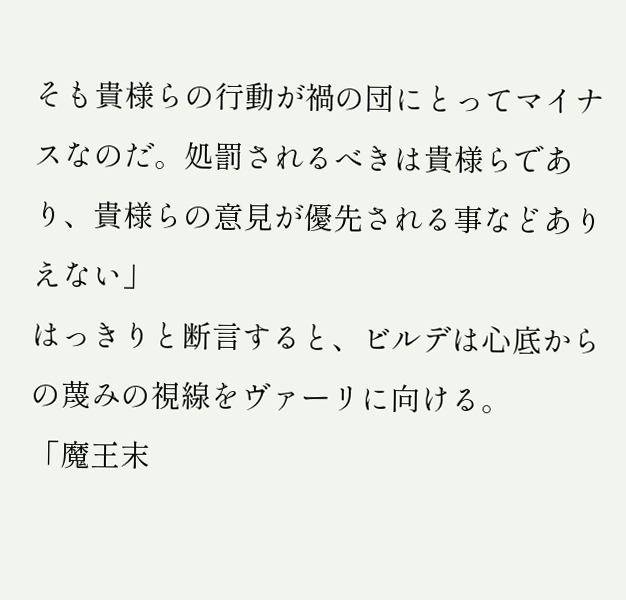そも貴様らの行動が禍の団にとってマイナスなのだ。処罰されるべきは貴様らであり、貴様らの意見が優先される事などありえない」
はっきりと断言すると、ビルデは心底からの蔑みの視線をヴァーリに向ける。
「魔王末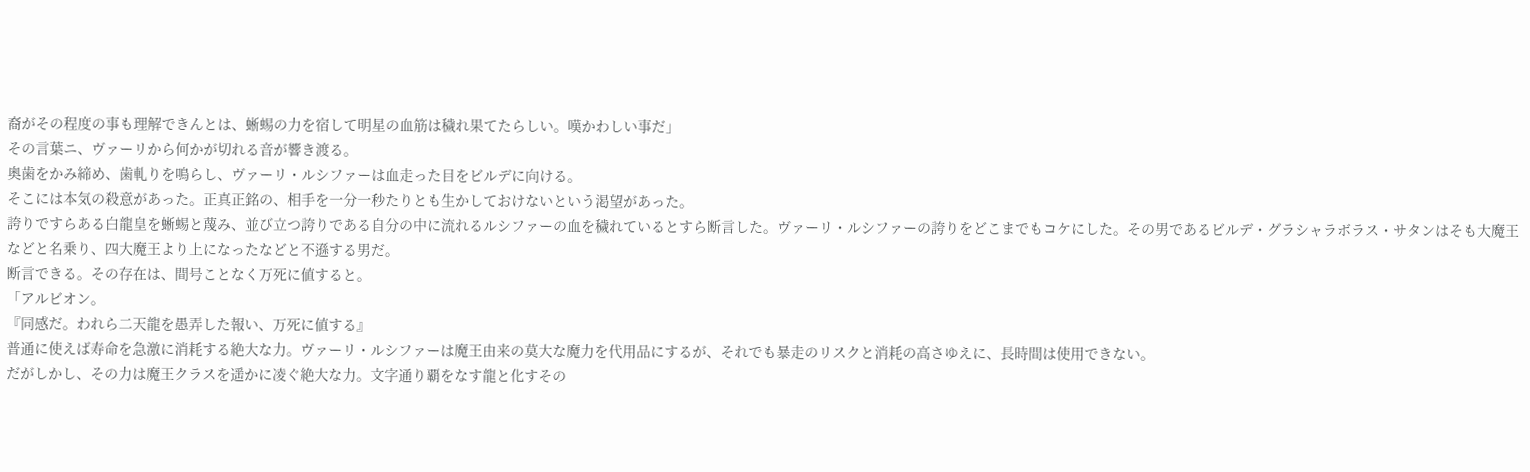裔がその程度の事も理解できんとは、蜥蜴の力を宿して明星の血筋は穢れ果てたらしい。嘆かわしい事だ」
その言葉ニ、ヴァーリから何かが切れる音が響き渡る。
奥歯をかみ締め、歯軋りを鳴らし、ヴァーリ・ルシファーは血走った目をビルデに向ける。
そこには本気の殺意があった。正真正銘の、相手を一分一秒たりとも生かしておけないという渇望があった。
誇りですらある白龍皇を蜥蜴と蔑み、並び立つ誇りである自分の中に流れるルシファーの血を穢れているとすら断言した。ヴァーリ・ルシファーの誇りをどこまでもコケにした。その男であるビルデ・グラシャラボラス・サタンはそも大魔王などと名乗り、四大魔王より上になったなどと不遜する男だ。
断言できる。その存在は、間号ことなく万死に値すると。
「アルビオン。
『同感だ。われら二天龍を愚弄した報い、万死に値する』
普通に使えば寿命を急激に消耗する絶大な力。ヴァーリ・ルシファーは魔王由来の莫大な魔力を代用品にするが、それでも暴走のリスクと消耗の高さゆえに、長時間は使用できない。
だがしかし、その力は魔王クラスを遥かに凌ぐ絶大な力。文字通り覇をなす龍と化すその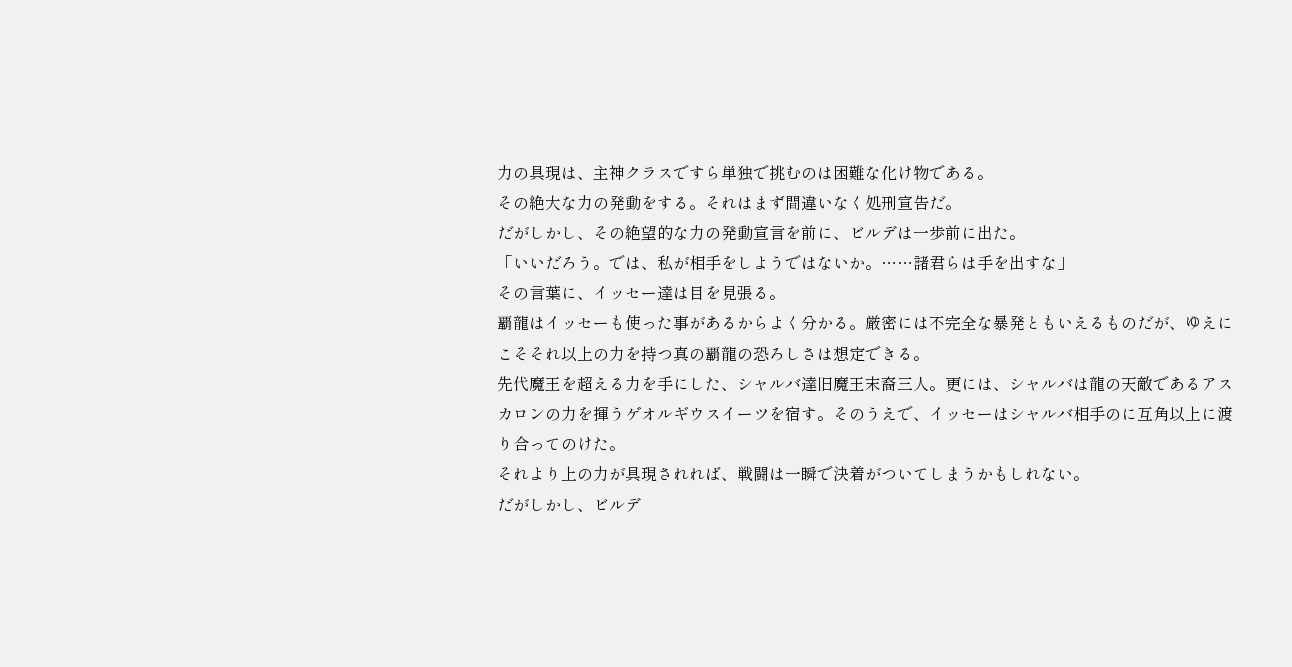力の具現は、主神クラスですら単独で挑むのは困難な化け物である。
その絶大な力の発動をする。それはまず間違いなく処刑宣告だ。
だがしかし、その絶望的な力の発動宣言を前に、ビルデは一歩前に出た。
「いいだろう。では、私が相手をしようではないか。……諸君らは手を出すな」
その言葉に、イッセー達は目を見張る。
覇龍はイッセーも使った事があるからよく分かる。厳密には不完全な暴発ともいえるものだが、ゆえにこそそれ以上の力を持つ真の覇龍の恐ろしさは想定できる。
先代魔王を超える力を手にした、シャルバ達旧魔王末裔三人。更には、シャルバは龍の天敵であるアスカロンの力を揮うゲオルギウスイーツを宿す。そのうえで、イッセーはシャルバ相手のに互角以上に渡り合ってのけた。
それより上の力が具現されれば、戦闘は一瞬で決着がついてしまうかもしれない。
だがしかし、ビルデ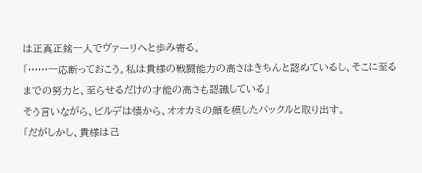は正真正銘一人でヴァーリへと歩み寄る。
「……一応断っておこう。私は貴様の戦闘能力の高さはきちんと認めているし、そこに至るまでの努力と、至らせるだけの才能の高さも認識している」
そう言いながら、ビルデは懐から、オオカミの顔を模したバックルと取り出す。
「だがしかし、貴様は己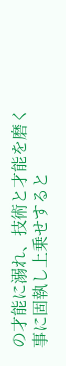の才能に溺れ、技術と才能を磨く事に固執し上乗せすると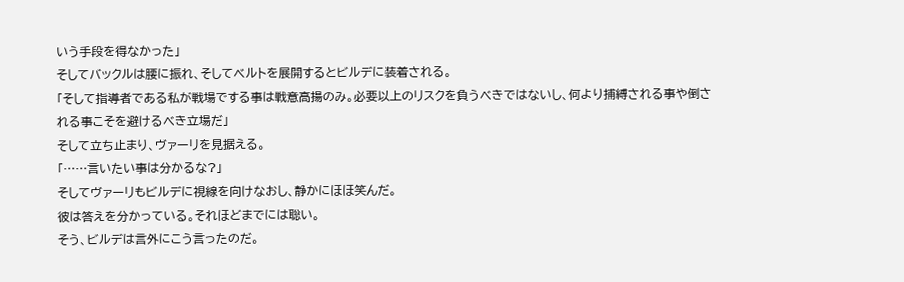いう手段を得なかった」
そしてバックルは腰に振れ、そしてベルトを展開するとビルデに装着される。
「そして指導者である私が戦場でする事は戦意高揚のみ。必要以上のリスクを負うべきではないし、何より捕縛される事や倒される事こそを避けるべき立場だ」
そして立ち止まり、ヴァーリを見据える。
「……言いたい事は分かるな?」
そしてヴァーリもビルデに視線を向けなおし、静かにほほ笑んだ。
彼は答えを分かっている。それほどまでには聡い。
そう、ビルデは言外にこう言ったのだ。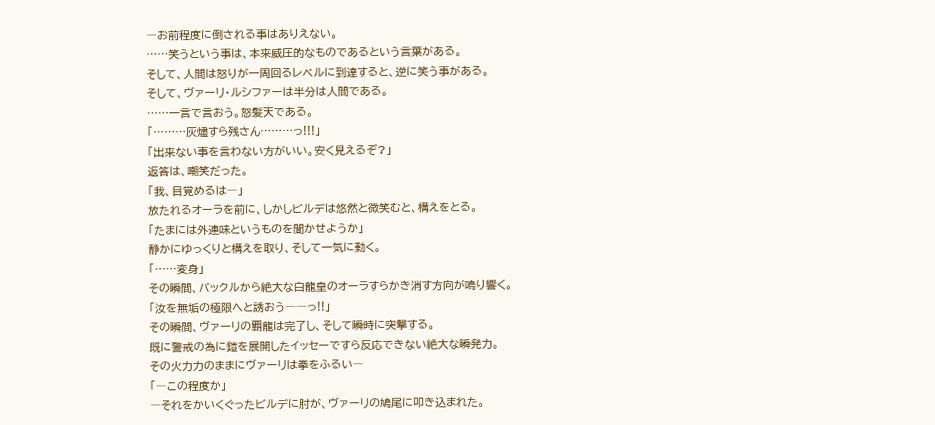―お前程度に倒される事はありえない。
……笑うという事は、本来威圧的なものであるという言葉がある。
そして、人間は怒りが一周回るレベルに到達すると、逆に笑う事がある。
そして、ヴァーリ・ルシファーは半分は人間である。
……一言で言おう。怒髪天である。
「………灰燼すら残さん………っ!!!」
「出来ない事を言わない方がいい。安く見えるぞ?」
返答は、嘲笑だった。
「我、目覚めるは―」
放たれるオーラを前に、しかしビルデは悠然と微笑むと、構えをとる。
「たまには外連味というものを聞かせようか」
静かにゆっくりと構えを取り、そして一気に動く。
「……変身」
その瞬間、バックルから絶大な白龍皇のオーラすらかき消す方向が鳴り響く。
「汝を無垢の極限へと誘おう――っ!!」
その瞬間、ヴァーリの覇龍は完了し、そして瞬時に突撃する。
既に警戒の為に鎧を展開したイッセーですら反応できない絶大な瞬発力。
その火力力のままにヴァーリは拳をふるい―
「―この程度か」
―それをかいくぐったビルデに肘が、ヴァーリの鳩尾に叩き込まれた。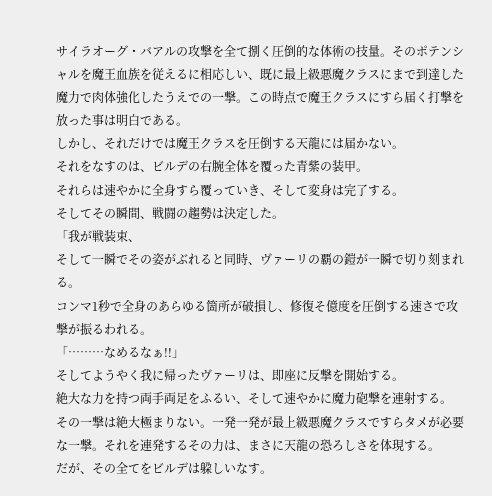サイラオーグ・バアルの攻撃を全て捌く圧倒的な体術の技量。そのポテンシャルを魔王血族を従えるに相応しい、既に最上級悪魔クラスにまで到達した魔力で肉体強化したうえでの一撃。この時点で魔王クラスにすら届く打撃を放った事は明白である。
しかし、それだけでは魔王クラスを圧倒する天龍には届かない。
それをなすのは、ビルデの右腕全体を覆った青紫の装甲。
それらは速やかに全身すら覆っていき、そして変身は完了する。
そしてその瞬間、戦闘の趨勢は決定した。
「我が戦装束、
そして一瞬でその姿がぶれると同時、ヴァーリの覇の鎧が一瞬で切り刻まれる。
コンマ1秒で全身のあらゆる箇所が破損し、修復そ億度を圧倒する速さで攻撃が振るわれる。
「………なめるなぁ!!」
そしてようやく我に帰ったヴァーリは、即座に反撃を開始する。
絶大な力を持つ両手両足をふるい、そして速やかに魔力砲撃を連射する。
その一撃は絶大極まりない。一発一発が最上級悪魔クラスですらタメが必要な一撃。それを連発するその力は、まさに天龍の恐ろしさを体現する。
だが、その全てをビルデは躱しいなす。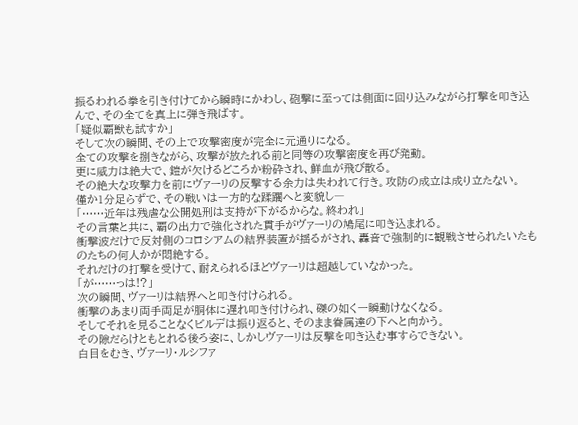振るわれる拳を引き付けてから瞬時にかわし、砲撃に至っては側面に回り込みながら打撃を叩き込んで、その全てを真上に弾き飛ばす。
「疑似覇獣も試すか」
そして次の瞬間、その上で攻撃密度が完全に元通りになる。
全ての攻撃を捌きながら、攻撃が放たれる前と同等の攻撃密度を再び発動。
更に威力は絶大で、鎧が欠けるどころか粉砕され、鮮血が飛び散る。
その絶大な攻撃力を前にヴァーリの反撃する余力は失われて行き。攻防の成立は成り立たない。
僅か1分足らずで、その戦いは一方的な蹂躙へと変貌し―
「……近年は残虐な公開処刑は支持が下がるからな。終われ」
その言葉と共に、覇の出力で強化された貫手がヴァーリの鳩尾に叩き込まれる。
衝撃波だけで反対側のコロシアムの結界装置が揺るがされ、轟音で強制的に観戦させられたいたものたちの何人かが悶絶する。
それだけの打撃を受けて、耐えられるほどヴァーリは超越していなかった。
「が……っは!?」
次の瞬間、ヴァーリは結界へと叩き付けられる。
衝撃のあまり両手両足が胴体に遅れ叩き付けられ、磔の如く一瞬動けなくなる。
そしてそれを見ることなくビルデは振り返ると、そのまま眷属達の下へと向かう。
その隙だらけともとれる後ろ姿に、しかしヴァーリは反撃を叩き込む事すらできない。
白目をむき、ヴァーリ・ルシファ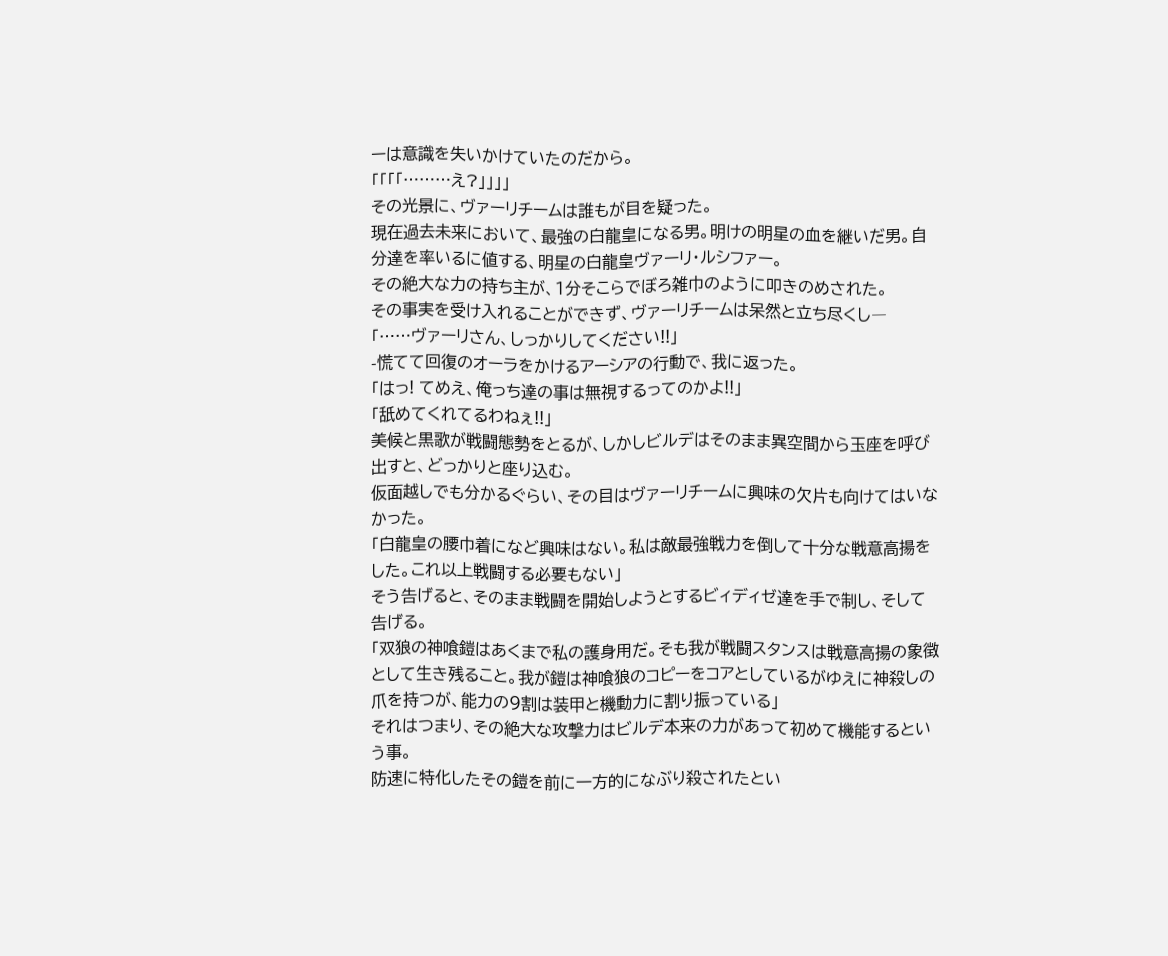ーは意識を失いかけていたのだから。
「「「「………え?」」」」
その光景に、ヴァーリチームは誰もが目を疑った。
現在過去未来において、最強の白龍皇になる男。明けの明星の血を継いだ男。自分達を率いるに値する、明星の白龍皇ヴァーリ・ルシファー。
その絶大な力の持ち主が、1分そこらでぼろ雑巾のように叩きのめされた。
その事実を受け入れることができず、ヴァーリチームは呆然と立ち尽くし―
「……ヴァーリさん、しっかりしてください!!」
-慌てて回復のオーラをかけるアーシアの行動で、我に返った。
「はっ! てめえ、俺っち達の事は無視するってのかよ!!」
「舐めてくれてるわねぇ!!」
美候と黒歌が戦闘態勢をとるが、しかしビルデはそのまま異空間から玉座を呼び出すと、どっかりと座り込む。
仮面越しでも分かるぐらい、その目はヴァーリチームに興味の欠片も向けてはいなかった。
「白龍皇の腰巾着になど興味はない。私は敵最強戦力を倒して十分な戦意高揚をした。これ以上戦闘する必要もない」
そう告げると、そのまま戦闘を開始しようとするビィディゼ達を手で制し、そして告げる。
「双狼の神喰鎧はあくまで私の護身用だ。そも我が戦闘スタンスは戦意高揚の象徴として生き残ること。我が鎧は神喰狼のコピーをコアとしているがゆえに神殺しの爪を持つが、能力の9割は装甲と機動力に割り振っている」
それはつまり、その絶大な攻撃力はビルデ本来の力があって初めて機能するという事。
防速に特化したその鎧を前に一方的になぶり殺されたとい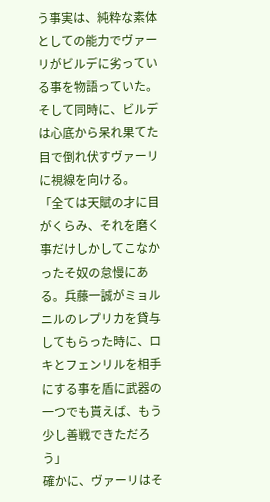う事実は、純粋な素体としての能力でヴァーリがビルデに劣っている事を物語っていた。
そして同時に、ビルデは心底から呆れ果てた目で倒れ伏すヴァーリに視線を向ける。
「全ては天賦の才に目がくらみ、それを磨く事だけしかしてこなかったそ奴の怠慢にある。兵藤一誠がミョルニルのレプリカを貸与してもらった時に、ロキとフェンリルを相手にする事を盾に武器の一つでも貰えば、もう少し善戦できただろう」
確かに、ヴァーリはそ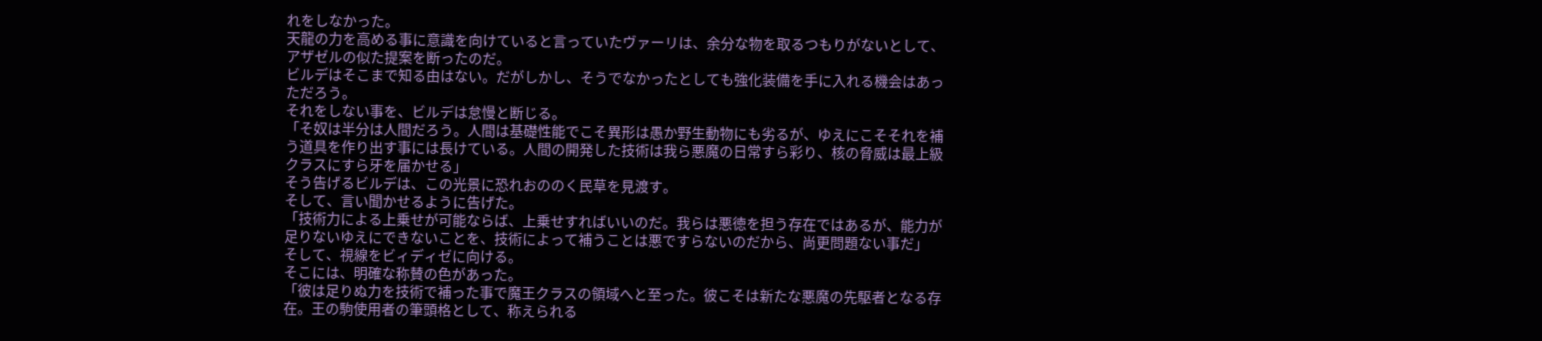れをしなかった。
天龍の力を高める事に意識を向けていると言っていたヴァーリは、余分な物を取るつもりがないとして、アザゼルの似た提案を断ったのだ。
ビルデはそこまで知る由はない。だがしかし、そうでなかったとしても強化装備を手に入れる機会はあっただろう。
それをしない事を、ビルデは怠慢と断じる。
「そ奴は半分は人間だろう。人間は基礎性能でこそ異形は愚か野生動物にも劣るが、ゆえにこそそれを補う道具を作り出す事には長けている。人間の開発した技術は我ら悪魔の日常すら彩り、核の脅威は最上級クラスにすら牙を届かせる」
そう告げるビルデは、この光景に恐れおののく民草を見渡す。
そして、言い聞かせるように告げた。
「技術力による上乗せが可能ならば、上乗せすればいいのだ。我らは悪徳を担う存在ではあるが、能力が足りないゆえにできないことを、技術によって補うことは悪ですらないのだから、尚更問題ない事だ」
そして、視線をビィディゼに向ける。
そこには、明確な称賛の色があった。
「彼は足りぬ力を技術で補った事で魔王クラスの領域へと至った。彼こそは新たな悪魔の先駆者となる存在。王の駒使用者の筆頭格として、称えられる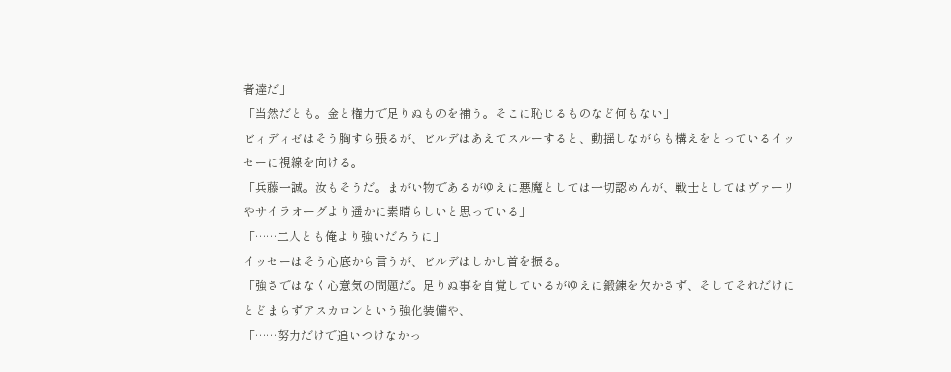者達だ」
「当然だとも。金と権力で足りぬものを補う。そこに恥じるものなど何もない」
ビィディゼはそう胸すら張るが、ビルデはあえてスルーすると、動揺しながらも構えをとっているイッセーに視線を向ける。
「兵藤一誠。汝もそうだ。まがい物であるがゆえに悪魔としては一切認めんが、戦士としてはヴァーリやサイラオーグより遥かに素晴らしいと思っている」
「……二人とも俺より強いだろうに」
イッセーはそう心底から言うが、ビルデはしかし首を振る。
「強さではなく心意気の問題だ。足りぬ事を自覚しているがゆえに鍛錬を欠かさず、そしてそれだけにとどまらずアスカロンという強化装備や、
「……努力だけで追いつけなかっ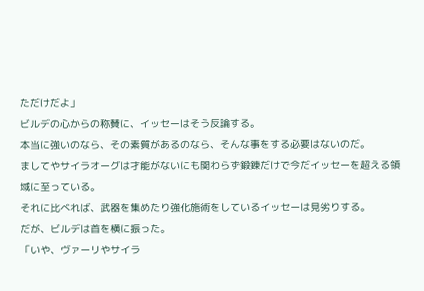ただけだよ」
ビルデの心からの称賛に、イッセーはそう反論する。
本当に強いのなら、その素質があるのなら、そんな事をする必要はないのだ。
ましてやサイラオーグは才能がないにも関わらず鍛錬だけで今だイッセーを超える領域に至っている。
それに比べれば、武器を集めたり強化施術をしているイッセーは見劣りする。
だが、ビルデは首を横に振った。
「いや、ヴァーリやサイラ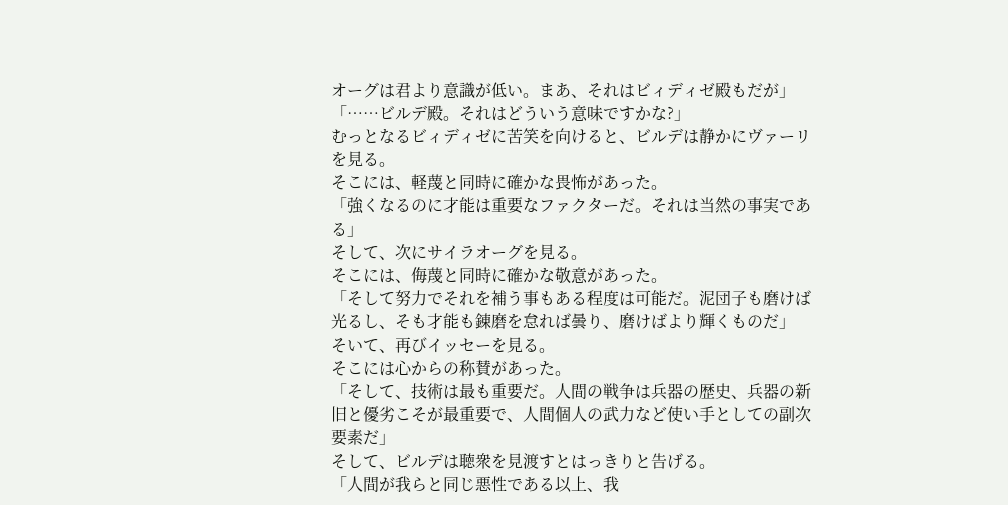オーグは君より意識が低い。まあ、それはビィディゼ殿もだが」
「……ビルデ殿。それはどういう意味ですかな?」
むっとなるビィディゼに苦笑を向けると、ビルデは静かにヴァーリを見る。
そこには、軽蔑と同時に確かな畏怖があった。
「強くなるのに才能は重要なファクターだ。それは当然の事実である」
そして、次にサイラオーグを見る。
そこには、侮蔑と同時に確かな敬意があった。
「そして努力でそれを補う事もある程度は可能だ。泥団子も磨けば光るし、そも才能も錬磨を怠れば曇り、磨けばより輝くものだ」
そいて、再びイッセーを見る。
そこには心からの称賛があった。
「そして、技術は最も重要だ。人間の戦争は兵器の歴史、兵器の新旧と優劣こそが最重要で、人間個人の武力など使い手としての副次要素だ」
そして、ビルデは聴衆を見渡すとはっきりと告げる。
「人間が我らと同じ悪性である以上、我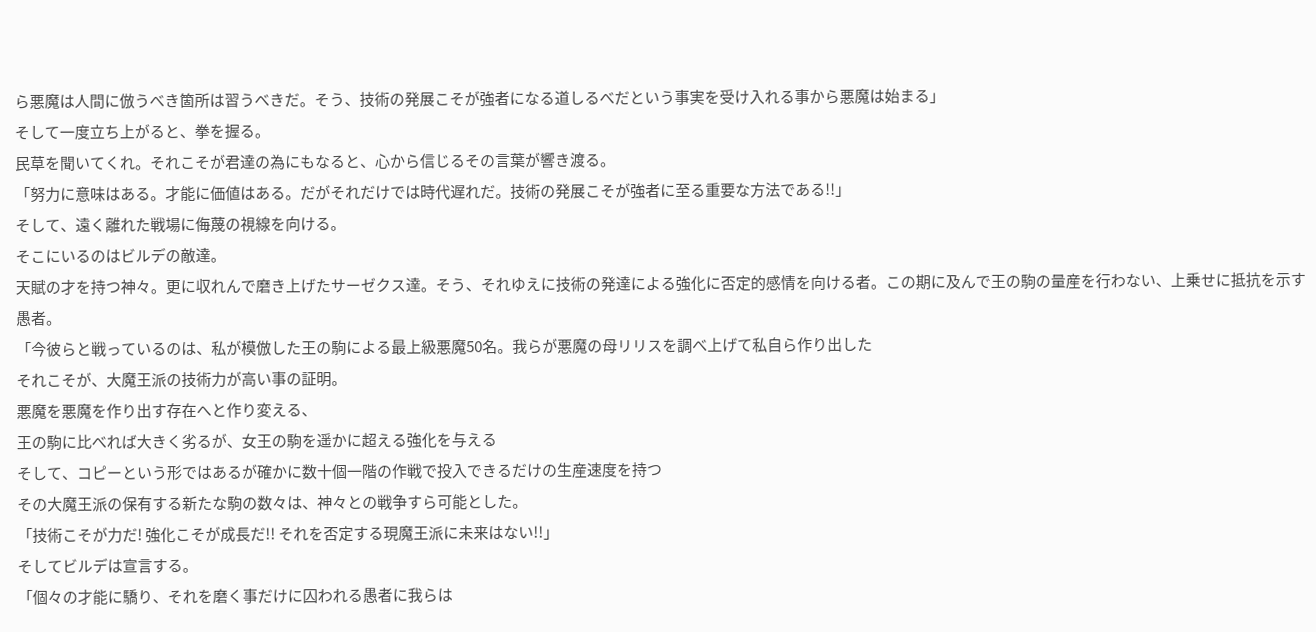ら悪魔は人間に倣うべき箇所は習うべきだ。そう、技術の発展こそが強者になる道しるべだという事実を受け入れる事から悪魔は始まる」
そして一度立ち上がると、拳を握る。
民草を聞いてくれ。それこそが君達の為にもなると、心から信じるその言葉が響き渡る。
「努力に意味はある。才能に価値はある。だがそれだけでは時代遅れだ。技術の発展こそが強者に至る重要な方法である!!」
そして、遠く離れた戦場に侮蔑の視線を向ける。
そこにいるのはビルデの敵達。
天賦の才を持つ神々。更に収れんで磨き上げたサーゼクス達。そう、それゆえに技術の発達による強化に否定的感情を向ける者。この期に及んで王の駒の量産を行わない、上乗せに抵抗を示す愚者。
「今彼らと戦っているのは、私が模倣した王の駒による最上級悪魔50名。我らが悪魔の母リリスを調べ上げて私自ら作り出した
それこそが、大魔王派の技術力が高い事の証明。
悪魔を悪魔を作り出す存在へと作り変える、
王の駒に比べれば大きく劣るが、女王の駒を遥かに超える強化を与える
そして、コピーという形ではあるが確かに数十個一階の作戦で投入できるだけの生産速度を持つ
その大魔王派の保有する新たな駒の数々は、神々との戦争すら可能とした。
「技術こそが力だ! 強化こそが成長だ!! それを否定する現魔王派に未来はない!!」
そしてビルデは宣言する。
「個々の才能に驕り、それを磨く事だけに囚われる愚者に我らは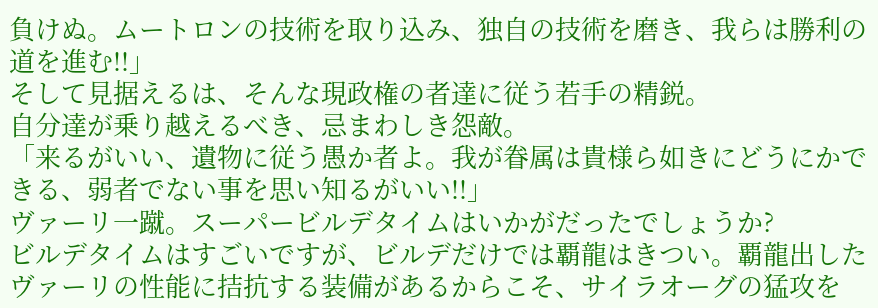負けぬ。ムートロンの技術を取り込み、独自の技術を磨き、我らは勝利の道を進む!!」
そして見据えるは、そんな現政権の者達に従う若手の精鋭。
自分達が乗り越えるべき、忌まわしき怨敵。
「来るがいい、遺物に従う愚か者よ。我が眷属は貴様ら如きにどうにかできる、弱者でない事を思い知るがいい!!」
ヴァーリ一蹴。スーパービルデタイムはいかがだったでしょうか?
ビルデタイムはすごいですが、ビルデだけでは覇龍はきつい。覇龍出したヴァーリの性能に拮抗する装備があるからこそ、サイラオーグの猛攻を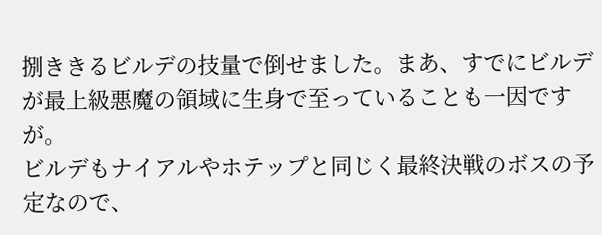捌ききるビルデの技量で倒せました。まあ、すでにビルデが最上級悪魔の領域に生身で至っていることも一因ですが。
ビルデもナイアルやホテップと同じく最終決戦のボスの予定なので、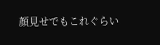顔見せでもこれぐらい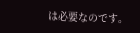は必要なのです。